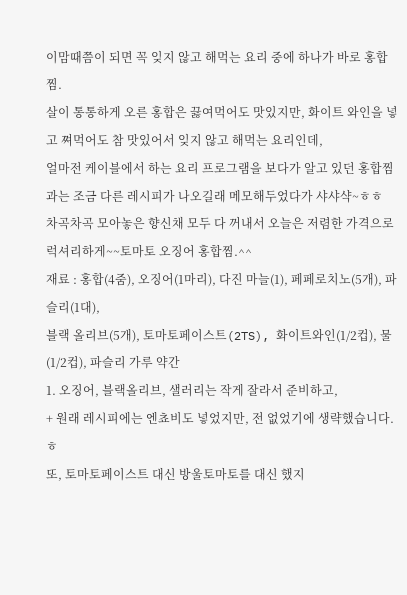이맘때쯤이 되면 꼭 잊지 않고 해먹는 요리 중에 하나가 바로 홍합찜.
살이 통통하게 오른 홍합은 끓여먹어도 맛있지만, 화이트 와인을 넣고 쪄먹어도 참 맛있어서 잊지 않고 해먹는 요리인데,
얼마전 케이블에서 하는 요리 프로그램을 보다가 알고 있던 홍합찜과는 조금 다른 레시피가 나오길래 메모해두었다가 샤샤샥~ㅎㅎ
차곡차곡 모아놓은 향신채 모두 다 꺼내서 오늘은 저렴한 가격으로 럭셔리하게~~토마토 오징어 홍합찜.^^
재료 : 홍합(4줌), 오징어(1마리), 다진 마늘(1), 페페로치노(5개), 파슬리(1대),
블랙 올리브(5개), 토마토페이스트(2TS), 화이트와인(1/2컵), 물(1/2컵), 파슬리 가루 약간
1. 오징어, 블랙올리브, 샐러리는 작게 잘라서 준비하고,
+ 원래 레시피에는 엔쵸비도 넣었지만, 전 없었기에 생략했습니다.ㅎ
또, 토마토페이스트 대신 방울토마토를 대신 했지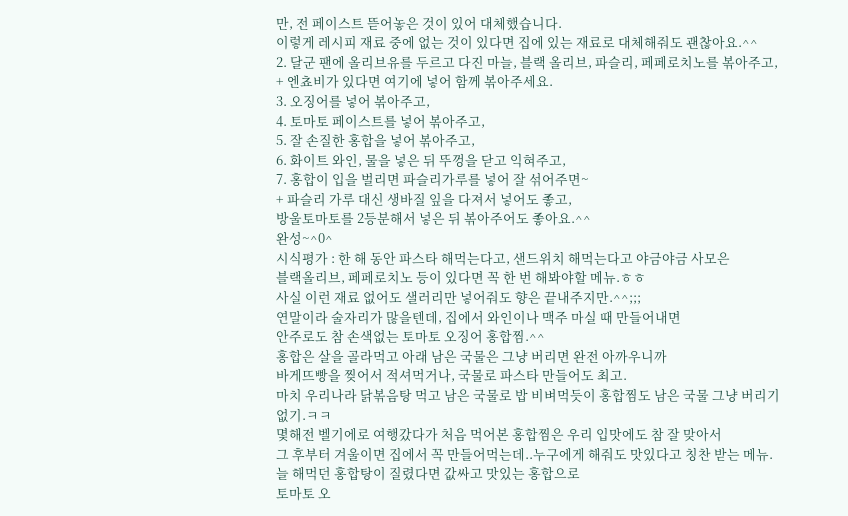만, 전 페이스트 뜯어놓은 것이 있어 대체했습니다.
이렇게 레시피 재료 중에 없는 것이 있다면 집에 있는 재료로 대체해줘도 괜찮아요.^^
2. 달군 팬에 올리브유를 두르고 다진 마늘, 블랙 올리브, 파슬리, 페페로치노를 볶아주고,
+ 엔쵸비가 있다면 여기에 넣어 함께 볶아주세요.
3. 오징어를 넣어 볶아주고,
4. 토마토 페이스트를 넣어 볶아주고,
5. 잘 손질한 홍합을 넣어 볶아주고,
6. 화이트 와인, 물을 넣은 뒤 뚜껑을 닫고 익혀주고,
7. 홍합이 입을 벌리면 파슬리가루를 넣어 잘 섞어주면~
+ 파슬리 가루 대신 생바질 잎을 다져서 넣어도 좋고,
방울토마토를 2등분해서 넣은 뒤 볶아주어도 좋아요.^^
완성~^0^
시식평가 : 한 해 동안 파스타 해먹는다고, 샌드위치 해먹는다고 야금야금 사모은
블랙올리브, 페페로치노 등이 있다면 꼭 한 번 해봐야할 메뉴.ㅎㅎ
사실 이런 재료 없어도 샐러리만 넣어줘도 향은 끝내주지만.^^;;;
연말이라 술자리가 많을텐데, 집에서 와인이나 맥주 마실 때 만들어내면
안주로도 참 손색없는 토마토 오징어 홍합찜.^^
홍합은 살을 골라먹고 아래 남은 국물은 그냥 버리면 완전 아까우니까
바게뜨빵을 찢어서 적셔먹거나, 국물로 파스타 만들어도 최고.
마치 우리나라 닭볶음탕 먹고 남은 국물로 밥 비벼먹듯이 홍합찜도 남은 국물 그냥 버리기 없기.ㅋㅋ
몇해전 벨기에로 여행갔다가 처음 먹어본 홍합찜은 우리 입맛에도 참 잘 맞아서
그 후부터 겨울이면 집에서 꼭 만들어먹는데..누구에게 해줘도 맛있다고 칭찬 받는 메뉴.
늘 해먹던 홍합탕이 질렸다면 값싸고 맛있는 홍합으로
토마토 오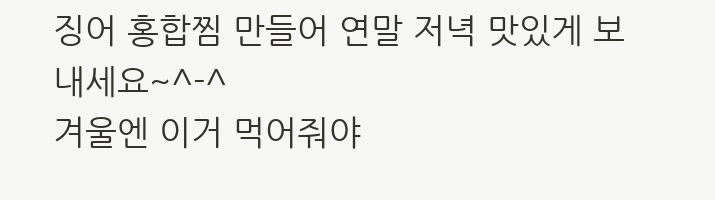징어 홍합찜 만들어 연말 저녁 맛있게 보내세요~^-^
겨울엔 이거 먹어줘야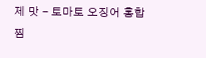제 맛 - 토마토 오징어 홍합찜